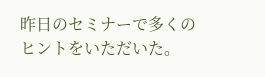昨日のセミナーで多くのヒントをいただいた。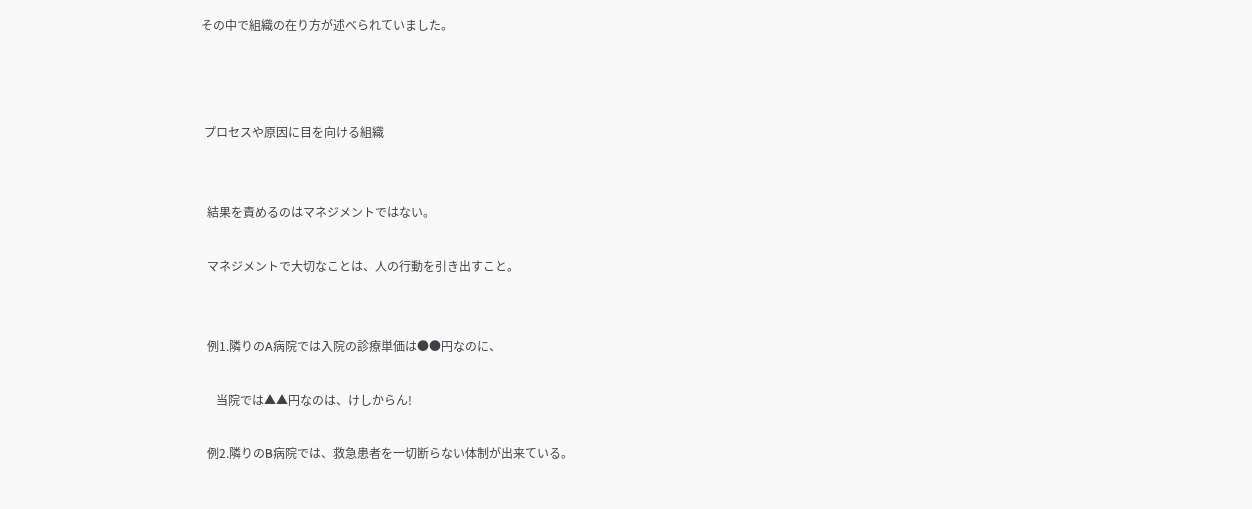その中で組織の在り方が述べられていました。



 プロセスや原因に目を向ける組織


  結果を責めるのはマネジメントではない。

  マネジメントで大切なことは、人の行動を引き出すこと。


  例1.隣りのA病院では入院の診療単価は●●円なのに、

     当院では▲▲円なのは、けしからん!

  例2.隣りのB病院では、救急患者を一切断らない体制が出来ている。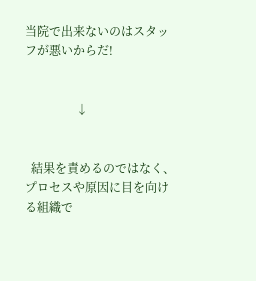当院で出来ないのはスタッフが悪いからだ!


                 ↓


  結果を責めるのではなく、プロセスや原因に目を向ける組織で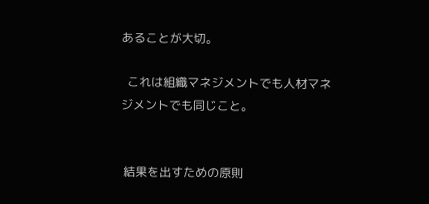あることが大切。

  これは組織マネジメントでも人材マネジメントでも同じこと。


 結果を出すための原則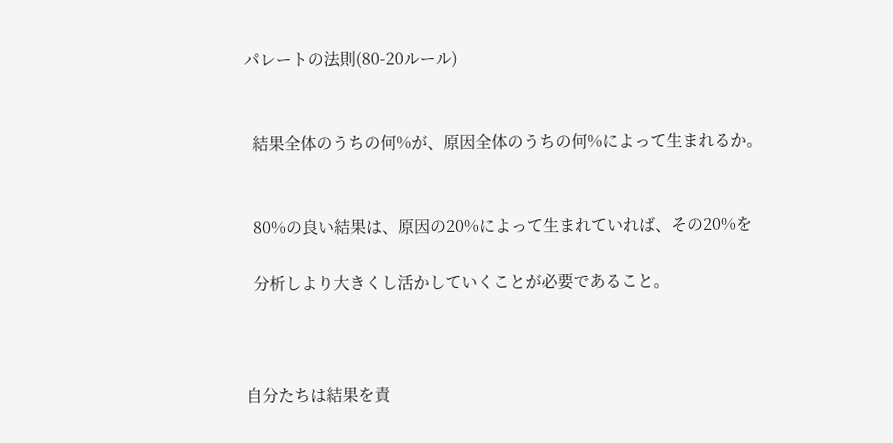パレートの法則(80-20ルール)


  結果全体のうちの何%が、原因全体のうちの何%によって生まれるか。


  80%の良い結果は、原因の20%によって生まれていれば、その20%を

  分析しより大きくし活かしていくことが必要であること。



自分たちは結果を責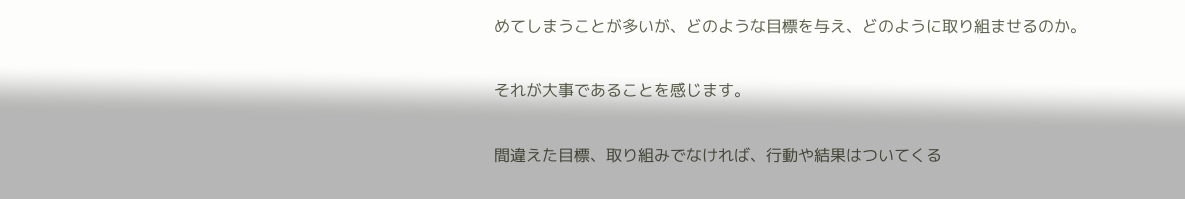めてしまうことが多いが、どのような目標を与え、どのように取り組ませるのか。

それが大事であることを感じます。

間違えた目標、取り組みでなければ、行動や結果はついてくる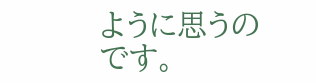ように思うのです。